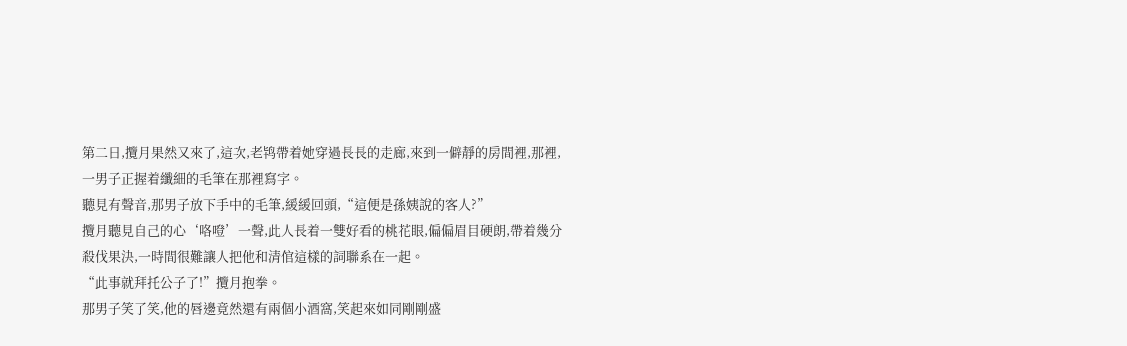第二日,攬月果然又來了,這次,老鸨帶着她穿過長長的走廊,來到一僻靜的房間裡,那裡,一男子正握着纖細的毛筆在那裡寫字。
聽見有聲音,那男子放下手中的毛筆,緩緩回頭,“這便是孫姨說的客人?”
攬月聽見自己的心‘咯噔’一聲,此人長着一雙好看的桃花眼,偏偏眉目硬朗,帶着幾分殺伐果決,一時間很難讓人把他和清倌這樣的詞聯系在一起。
“此事就拜托公子了!”攬月抱拳。
那男子笑了笑,他的唇邊竟然還有兩個小酒窩,笑起來如同剛剛盛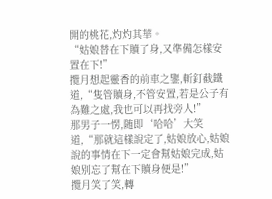開的桃花,灼灼其華。
“姑娘替在下贖了身,又準備怎樣安置在下!”
攬月想起靈香的前車之鑒,斬釘截鐵道,“隻管贖身,不管安置,若是公子有為難之處,我也可以再找旁人!”
那男子一愣,随即‘哈哈’大笑道,“那就這樣說定了,姑娘放心,姑娘說的事情在下一定會幫姑娘完成,姑娘别忘了幫在下贖身便是!”
攬月笑了笑,轉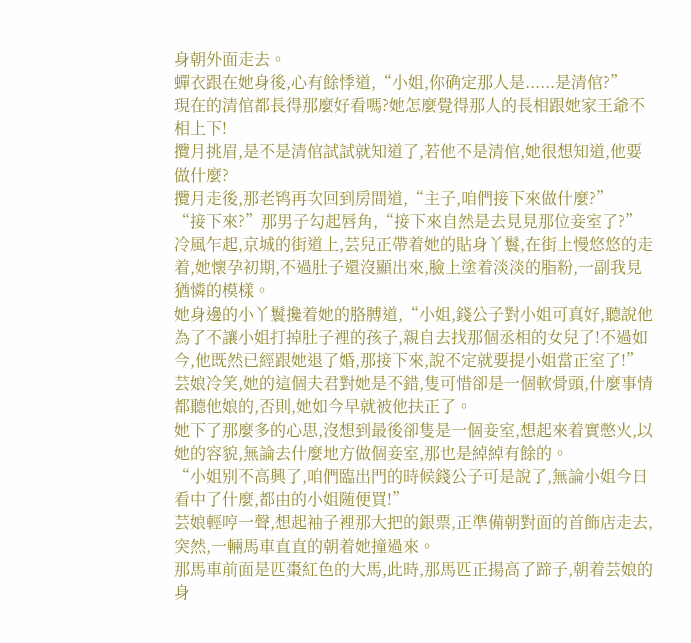身朝外面走去。
蟬衣跟在她身後,心有餘悸道,“小姐,你确定那人是......是清倌?”
現在的清倌都長得那麼好看嗎?她怎麼覺得那人的長相跟她家王爺不相上下!
攬月挑眉,是不是清倌試試就知道了,若他不是清倌,她很想知道,他要做什麼?
攬月走後,那老鸨再次回到房間道,“主子,咱們接下來做什麼?”
“接下來?”那男子勾起唇角,“接下來自然是去見見那位妾室了?”
冷風乍起,京城的街道上,芸兒正帶着她的貼身丫鬟,在街上慢悠悠的走着,她懷孕初期,不過肚子還沒顯出來,臉上塗着淡淡的脂粉,一副我見猶憐的模樣。
她身邊的小丫鬟攙着她的胳膊道,“小姐,錢公子對小姐可真好,聽說他為了不讓小姐打掉肚子裡的孩子,親自去找那個丞相的女兒了!不過如今,他既然已經跟她退了婚,那接下來,說不定就要提小姐當正室了!”
芸娘冷笑,她的這個夫君對她是不錯,隻可惜卻是一個軟骨頭,什麼事情都聽他娘的,否則,她如今早就被他扶正了。
她下了那麼多的心思,沒想到最後卻隻是一個妾室,想起來着實憋火,以她的容貌,無論去什麼地方做個妾室,那也是綽綽有餘的。
“小姐别不高興了,咱們臨出門的時候錢公子可是說了,無論小姐今日看中了什麼,都由的小姐随便買!”
芸娘輕哼一聲,想起袖子裡那大把的銀票,正準備朝對面的首飾店走去,突然,一輛馬車直直的朝着她撞過來。
那馬車前面是匹棗紅色的大馬,此時,那馬匹正揚高了蹄子,朝着芸娘的身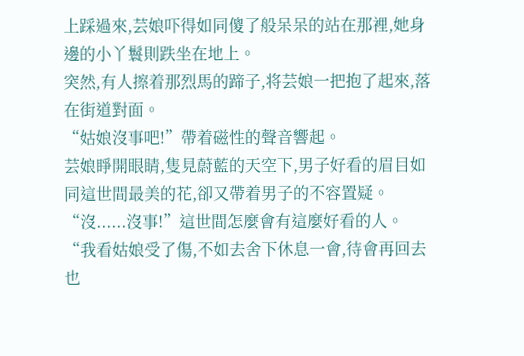上踩過來,芸娘吓得如同傻了般呆呆的站在那裡,她身邊的小丫鬟則跌坐在地上。
突然,有人擦着那烈馬的蹄子,将芸娘一把抱了起來,落在街道對面。
“姑娘沒事吧!”帶着磁性的聲音響起。
芸娘睜開眼睛,隻見蔚藍的天空下,男子好看的眉目如同這世間最美的花,卻又帶着男子的不容置疑。
“沒......沒事!”這世間怎麼會有這麼好看的人。
“我看姑娘受了傷,不如去舍下休息一會,待會再回去也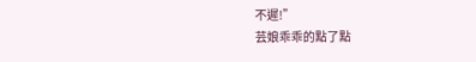不遲!”
芸娘乖乖的點了點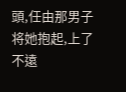頭,任由那男子将她抱起,上了不遠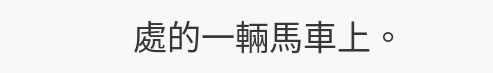處的一輛馬車上。